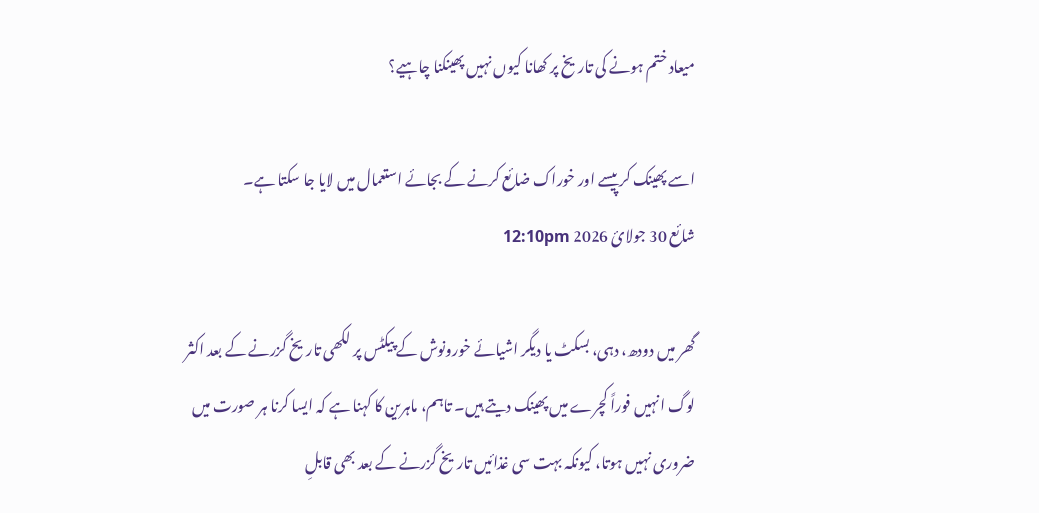میعاد ختم ہونے کی تاریخ پر کھانا کیوں نہیں پھینکنا چاہیے؟

اسے پھینک کر پیسے اور خوراک ضائع کرنے کے بجائے استعمال میں لایا جا سکتا ہے۔
شائع 30 جولائ 2026 12:10pm

گھر میں دودھ، دہی، بسکٹ یا دیگر اشیائے خورونوش کے پیکٹس پر لکھی تاریخ گزرنے کے بعد اکثر لوگ انہیں فوراً کچرے میں پھینک دیتے ہیں۔ تاہم، ماہرین کا کہنا ہے کہ ایسا کرنا ہر صورت میں ضروری نہیں ہوتا، کیونکہ بہت سی غذائیں تاریخ گزرنے کے بعد بھی قابلِ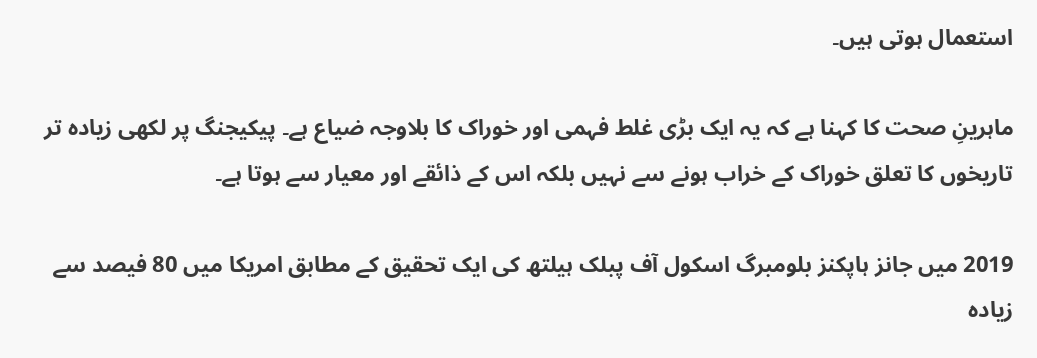استعمال ہوتی ہیں۔

ماہرینِ صحت کا کہنا ہے کہ یہ ایک بڑی غلط فہمی اور خوراک کا بلاوجہ ضیاع ہے۔ پیکیجنگ پر لکھی زیادہ تر تاریخوں کا تعلق خوراک کے خراب ہونے سے نہیں بلکہ اس کے ذائقے اور معیار سے ہوتا ہے۔

2019 میں جانز ہاپکنز بلومبرگ اسکول آف پبلک ہیلتھ کی ایک تحقیق کے مطابق امریکا میں 80 فیصد سے زیادہ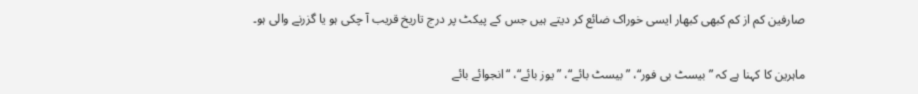صارفین کم از کم کبھی کبھار ایسی خوراک ضائع کر دیتے ہیں جس کے پیکٹ پر درج تاریخ قریب آ چکی ہو یا گزرنے والی ہو۔

ماہرین کا کہنا ہے کہ ”بیسٹ بی فور“، ”بیسٹ بائے“، ”یوز بائے“، “انجوائے بائے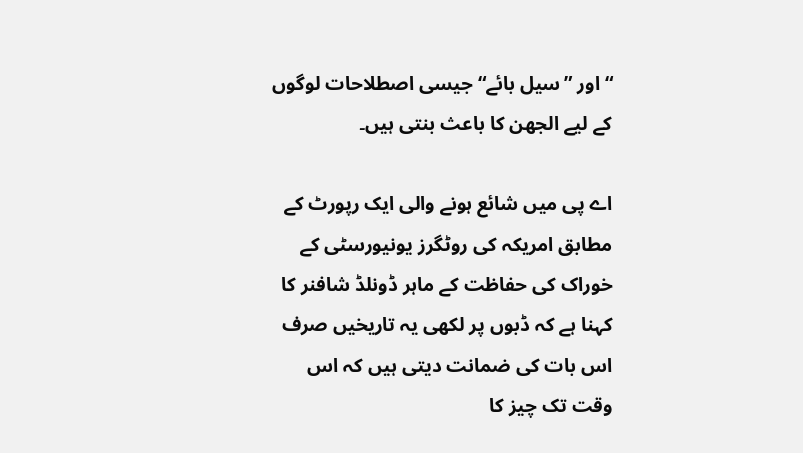“ اور ”سیل بائے“ جیسی اصطلاحات لوگوں کے لیے الجھن کا باعث بنتی ہیں۔

اے پی میں شائع ہونے والی ایک رپورٹ کے مطابق امریکہ کی روٹگرز یونیورسٹی کے خوراک کی حفاظت کے ماہر ڈونلڈ شافنر کا کہنا ہے کہ ڈبوں پر لکھی یہ تاریخیں صرف اس بات کی ضمانت دیتی ہیں کہ اس وقت تک چیز کا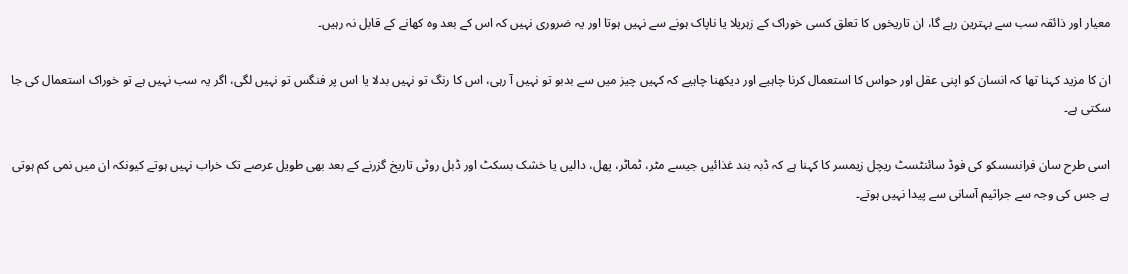معیار اور ذائقہ سب سے بہترین رہے گا، ان تاریخوں کا تعلق کسی خوراک کے زہریلا یا ناپاک ہونے سے نہیں ہوتا اور یہ ضروری نہیں کہ اس کے بعد وہ کھانے کے قابل نہ رہیں۔

ان کا مزید کہنا تھا کہ انسان کو اپنی عقل اور حواس کا استعمال کرنا چاہیے اور دیکھنا چاہیے کہ کہیں چیز میں سے بدبو تو نہیں آ رہی، اس کا رنگ تو نہیں بدلا یا اس پر فنگس تو نہیں لگی، اگر یہ سب نہیں ہے تو خوراک استعمال کی جا سکتی ہے۔

اسی طرح سان فرانسسکو کی فوڈ سائنٹسٹ ریچل زیمسر کا کہنا ہے کہ ڈبہ بند غذائیں جیسے مٹر، ٹماٹر، پھل، دالیں یا خشک بسکٹ اور ڈبل روٹی تاریخ گزرنے کے بعد بھی طویل عرصے تک خراب نہیں ہوتے کیونکہ ان میں نمی کم ہوتی ہے جس کی وجہ سے جراثیم آسانی سے پیدا نہیں ہوتے۔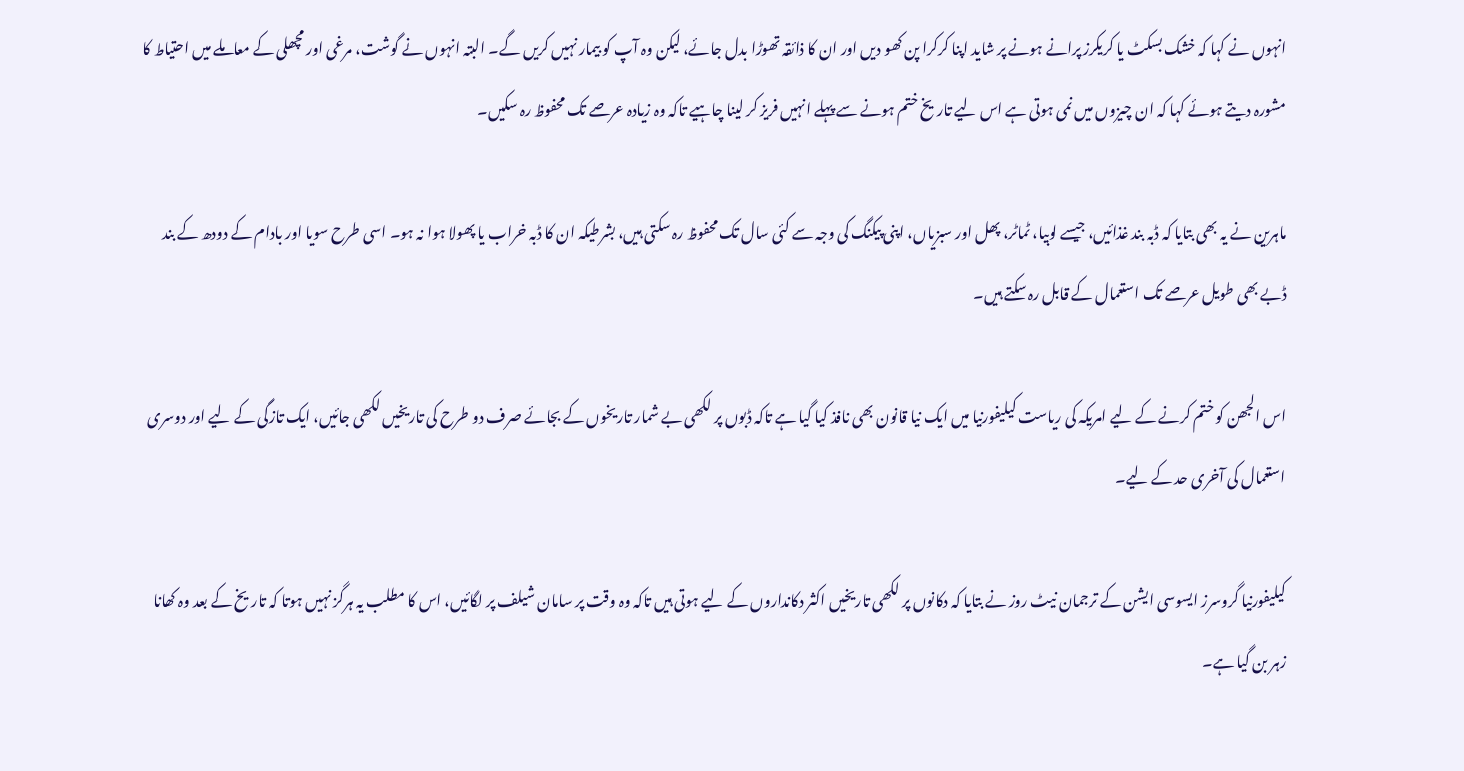انہوں نے کہا کہ خشک بسکٹ یا کریکرز پرانے ہونے پر شاید اپنا کرکرا پن کھو دیں اور ان کا ذائقہ تھوڑا بدل جائے، لیکن وہ آپ کو بیمار نہیں کریں گے۔ البتہ انہوں نے گوشت، مرغی اور مچھلی کے معاملے میں احتیاط کا مشورہ دیتے ہوئے کہا کہ ان چیزوں میں نمی ہوتی ہے اس لیے تاریخ ختم ہونے سے پہلے انہیں فریز کر لینا چاہیے تاکہ وہ زیادہ عرصے تک محفوظ رہ سکیں۔

ماہرین نے یہ بھی بتایا کہ ڈبہ بند غذائیں، جیسے لوبیا، ٹماٹر، پھل اور سبزیاں، اپنی پیکنگ کی وجہ سے کئی سال تک محفوظ رہ سکتی ہیں، بشرطیکہ ان کا ڈبہ خراب یا پھولا ہوا نہ ہو۔ اسی طرح سویا اور بادام کے دودھ کے بند ڈبے بھی طویل عرصے تک استعمال کے قابل رہ سکتے ہیں۔

اس الجھن کو ختم کرنے کے لیے امریکہ کی ریاست کیلیفورنیا میں ایک نیا قانون بھی نافذ کیا گیا ہے تاکہ ڈبوں پر لکھی بے شمار تاریخوں کے بجائے صرف دو طرح کی تاریخیں لکھی جائیں، ایک تازگی کے لیے اور دوسری استعمال کی آخری حد کے لیے۔

کیلیفورنیا گروسرز ایسوسی ایشن کے ترجمان نیٹ روز نے بتایا کہ دکانوں پر لکھی تاریخیں اکثر دکانداروں کے لیے ہوتی ہیں تاکہ وہ وقت پر سامان شیلف پر لگائیں، اس کا مطلب یہ ہرگز نہیں ہوتا کہ تاریخ کے بعد وہ کھانا زہر بن گیا ہے۔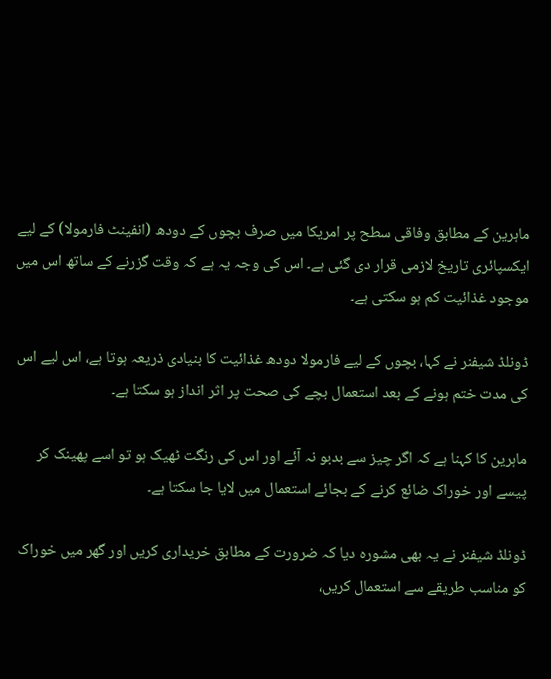ماہرین کے مطابق وفاقی سطح پر امریکا میں صرف بچوں کے دودھ (انفینٹ فارمولا) کے لیے ایکسپائری تاریخ لازمی قرار دی گئی ہے۔ اس کی وجہ یہ ہے کہ وقت گزرنے کے ساتھ اس میں موجود غذائیت کم ہو سکتی ہے۔

ڈونلڈ شیفنر نے کہا، بچوں کے لیے فارمولا دودھ غذائیت کا بنیادی ذریعہ ہوتا ہے، اس لیے اس کی مدت ختم ہونے کے بعد استعمال بچے کی صحت پر اثر انداز ہو سکتا ہے۔

ماہرین کا کہنا ہے کہ اگر چیز سے بدبو نہ آئے اور اس کی رنگت ٹھیک ہو تو اسے پھینک کر پیسے اور خوراک ضائع کرنے کے بجائے استعمال میں لایا جا سکتا ہے۔

ڈونلڈ شیفنر نے یہ بھی مشورہ دیا کہ ضرورت کے مطابق خریداری کریں اور گھر میں خوراک کو مناسب طریقے سے استعمال کریں،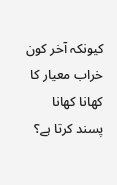کیونکہ آخر کون خراب معیار کا کھانا کھانا پسند کرتا ہے؟